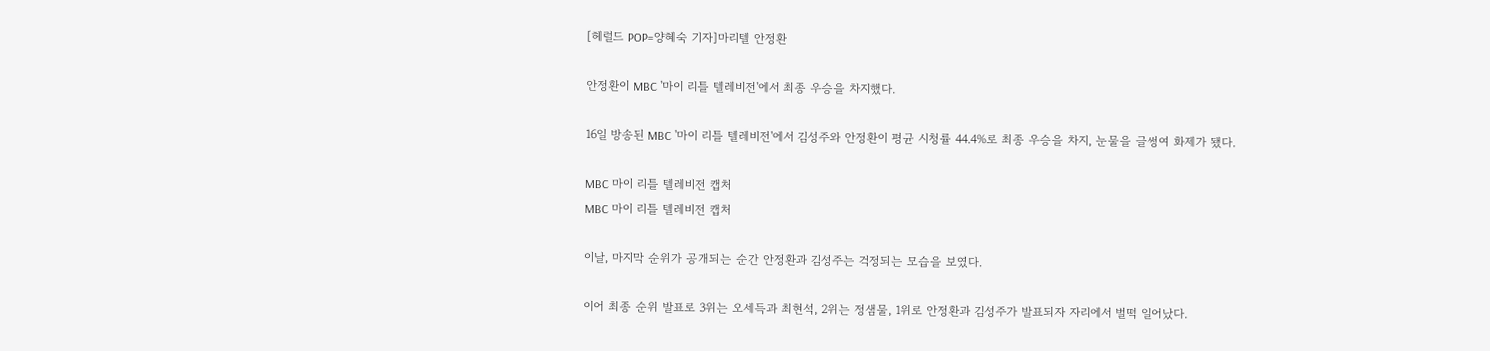[헤럴드 POP=양혜숙 기자]마리텔 안정환

안정환이 MBC '마이 리틀 텔레비전'에서 최종 우승을 차지했다.

16일 방송된 MBC '마이 리틀 텔레비전'에서 김성주와 안정환이 평균 시청률 44.4%로 최종 우승을 차지, 눈물을 글썽여 화제가 됐다.

MBC 마이 리틀 텔레비전 캡처
MBC 마이 리틀 텔레비전 캡처

이날, 마지막 순위가 공개되는 순간 안정환과 김성주는 걱정되는 모습을 보였다.

이어 최종 순위 발표로 3위는 오세득과 최현석, 2위는 정샘물, 1위로 안정환과 김성주가 발표되자 자리에서 벌떡 일어났다.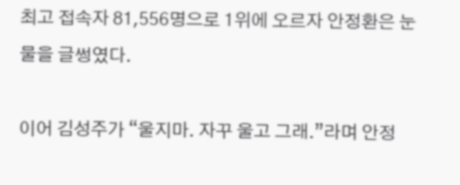최고 접속자 81,556명으로 1위에 오르자 안정환은 눈물을 글썽였다.

이어 김성주가 “울지마. 자꾸 울고 그래.”라며 안정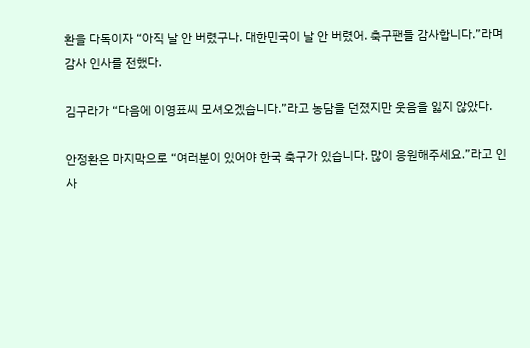환을 다독이자 “아직 날 안 버렸구나. 대한민국이 날 안 버렸어. 축구팬들 감사합니다.”라며 감사 인사를 전했다.

김구라가 “다음에 이영표씨 모셔오겠습니다.”라고 농담을 던졌지만 웃음을 잃지 않았다.

안정환은 마지막으로 “여러분이 있어야 한국 축구가 있습니다. 많이 응원해주세요.”라고 인사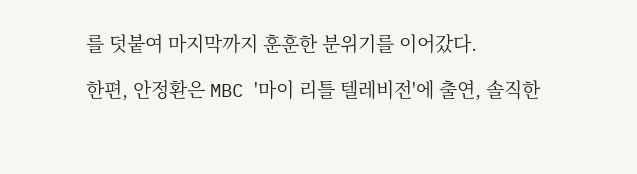를 덧붙여 마지막까지 훈훈한 분위기를 이어갔다.

한편, 안정환은 MBC '마이 리틀 텔레비전'에 출연, 솔직한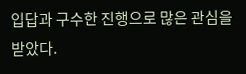입답과 구수한 진행으로 많은 관심을 받았다.